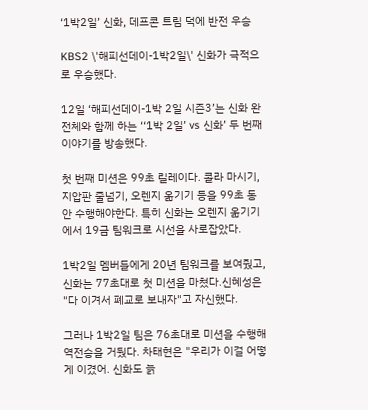‘1박2일’ 신화, 데프콘 트림 덕에 반전 우승

KBS2 \'해피선데이-1박2일\' 신화가 극적으로 우승했다.

12일 ‘해피선데이-1박 2일 시즌3’는 신화 완전체와 함께 하는 ‘‘1박 2일’ vs 신화’ 두 번째 이야기를 방송했다.

첫 번째 미션은 99초 릴레이다. 콜라 마시기, 지압판 줄넘기, 오렌지 옮기기 등을 99초 동안 수행해야한다. 특히 신화는 오렌지 옮기기에서 19금 팀워크로 시선을 사로잡았다.

1박2일 멤버들에게 20년 팀워크를 보여줬고, 신화는 77초대로 첫 미션을 마쳤다.신혜성은 "다 이겨서 폐교로 보내자"고 자신했다.

그러나 1박2일 팀은 76초대로 미션을 수행해 역전승을 거뒀다. 차태현은 "우리가 이걸 어떻게 이겼어. 신화도 늙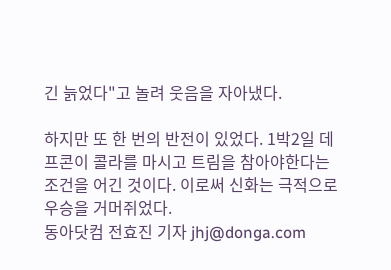긴 늙었다"고 놀려 웃음을 자아냈다.

하지만 또 한 번의 반전이 있었다. 1박2일 데프콘이 콜라를 마시고 트림을 참아야한다는 조건을 어긴 것이다. 이로써 신화는 극적으로 우승을 거머쥐었다.
동아닷컴 전효진 기자 jhj@donga.com